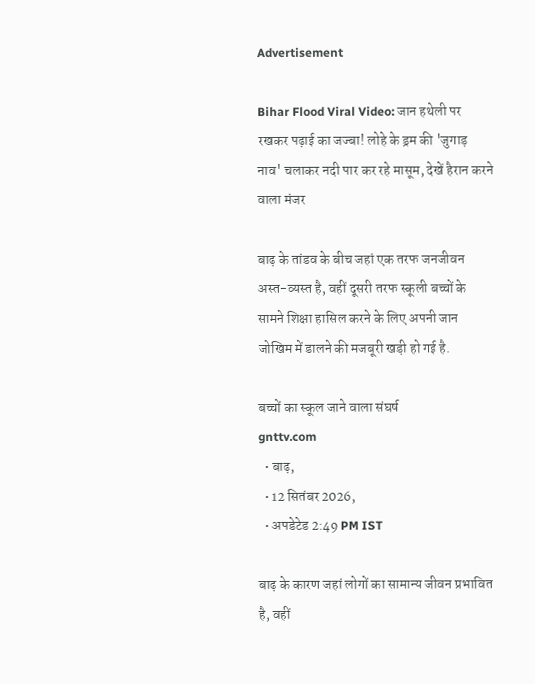Advertisement

Bihar Flood Viral Video: जान हथेली पर रखकर पढ़ाई का जज्बा! लोहे के ड्रम की 'जुगाड़ नाव' चलाकर नदी पार कर रहे मासूम, देखें हैरान करने वाला मंजर

बाढ़ के तांडव के बीच जहां एक तरफ जनजीवन अस्त-व्यस्त है, वहीं दूसरी तरफ स्कूली बच्चों के सामने शिक्षा हासिल करने के लिए अपनी जान जोखिम में डालने की मजबूरी खड़ी हो गई है.

बच्चों का स्कूल जाने वाला संघर्ष
gnttv.com
  • बाढ़,
  • 12 सितंबर 2026,
  • अपडेटेड 2:49 PM IST

बाढ़ के कारण जहां लोगों का सामान्य जीवन प्रभावित है, वहीं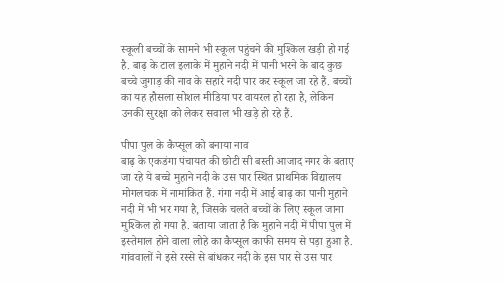स्कूली बच्चों के सामने भी स्कूल पहुंचने की मुश्किल खड़ी हो गई है. बाढ़ के टाल इलाके में मुहाने नदी में पानी भरने के बाद कुछ बच्चे जुगाड़ की नाव के सहारे नदी पार कर स्कूल जा रहे हैं. बच्चों का यह हौसला सोशल मीडिया पर वायरल हो रहा है, लेकिन उनकी सुरक्षा को लेकर सवाल भी खड़े हो रहे हैं.

पीपा पुल के कैप्सूल को बनाया नाव
बाढ़ के एकडंगा पंचायत की छोटी सी बस्ती आजाद नगर के बताए जा रहे ये बच्चे मुहाने नदी के उस पार स्थित प्राथमिक विद्यालय मोगलचक में नामांकित हैं. गंगा नदी में आई बाढ़ का पानी मुहाने नदी में भी भर गया है, जिसके चलते बच्चों के लिए स्कूल जाना मुश्किल हो गया है. बताया जाता है कि मुहाने नदी में पीपा पुल में इस्तेमाल होने वाला लोहे का कैप्सूल काफी समय से पड़ा हुआ है. गांववालों ने इसे रस्से से बांधकर नदी के इस पार से उस पार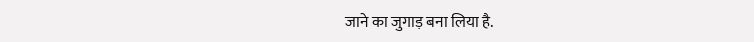जाने का जुगाड़ बना लिया है.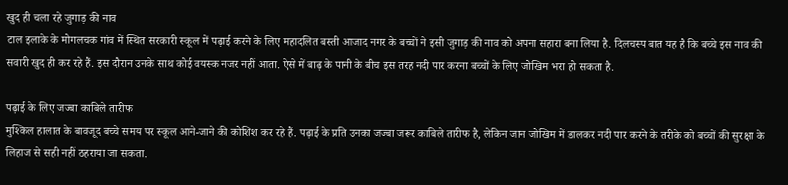खुद ही चला रहे जुगाड़ की नाव
टाल इलाके के मोगलचक गांव में स्थित सरकारी स्कूल में पढ़ाई करने के लिए महादलित बस्ती आजाद नगर के बच्चों ने इसी जुगाड़ की नाव को अपना सहारा बना लिया है. दिलचस्प बात यह है कि बच्चे इस नाव की सवारी खुद ही कर रहे हैं. इस दौरान उनके साथ कोई वयस्क नजर नहीं आता. ऐसे में बाढ़ के पानी के बीच इस तरह नदी पार करना बच्चों के लिए जोखिम भरा हो सकता है.

पढ़ाई के लिए जज्बा काबिले तारीफ
मुश्किल हालात के बावजूद बच्चे समय पर स्कूल आने-जाने की कोशिश कर रहे हैं. पढ़ाई के प्रति उनका जज्बा जरूर काबिले तारीफ है, लेकिन जान जोखिम में डालकर नदी पार करने के तरीके को बच्चों की सुरक्षा के लिहाज से सही नहीं ठहराया जा सकता.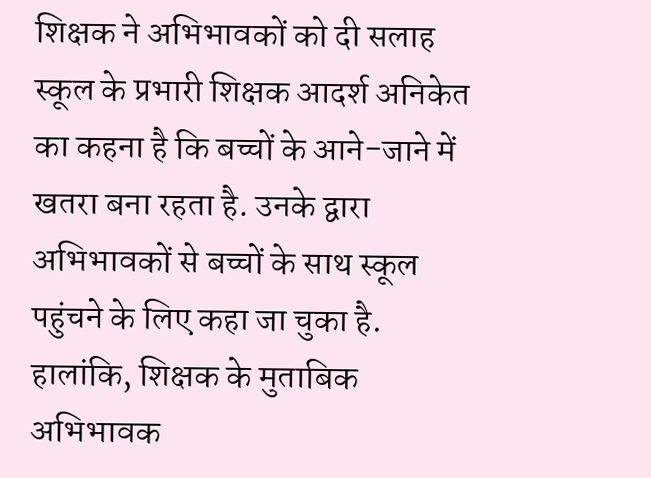शिक्षक ने अभिभावकों को दी सलाह
स्कूल के प्रभारी शिक्षक आदर्श अनिकेत का कहना है कि बच्चों के आने-जाने में खतरा बना रहता है. उनके द्वारा अभिभावकों से बच्चों के साथ स्कूल पहुंचने के लिए कहा जा चुका है. हालांकि, शिक्षक के मुताबिक अभिभावक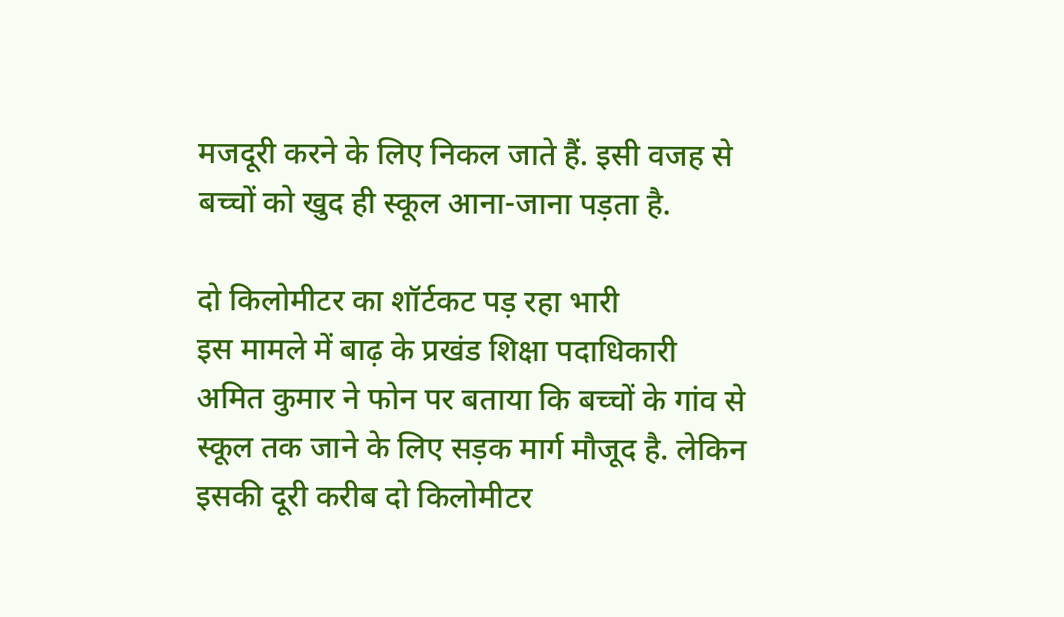मजदूरी करने के लिए निकल जाते हैं. इसी वजह से बच्चों को खुद ही स्कूल आना-जाना पड़ता है.

दो किलोमीटर का शॉर्टकट पड़ रहा भारी
इस मामले में बाढ़ के प्रखंड शिक्षा पदाधिकारी अमित कुमार ने फोन पर बताया कि बच्चों के गांव से स्कूल तक जाने के लिए सड़क मार्ग मौजूद है. लेकिन इसकी दूरी करीब दो किलोमीटर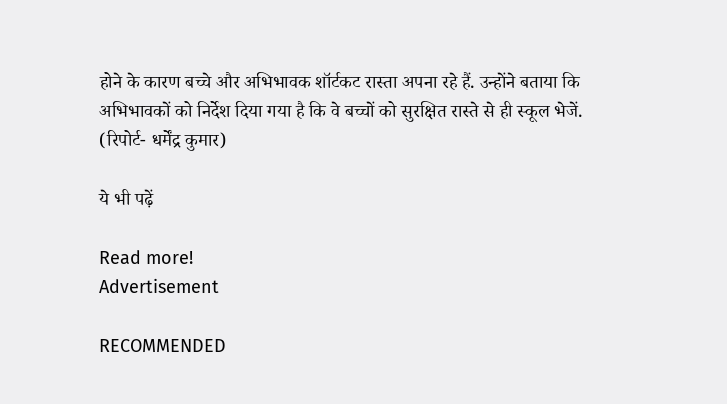होने के कारण बच्चे और अभिभावक शॉर्टकट रास्ता अपना रहे हैं. उन्होंने बताया कि अभिभावकों को निर्देश दिया गया है कि वे बच्चों को सुरक्षित रास्ते से ही स्कूल भेजें.
(रिपोर्ट- धर्मेंद्र कुमार)

ये भी पढ़ें

Read more!
Advertisement

RECOMMENDED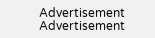Advertisement
Advertisement